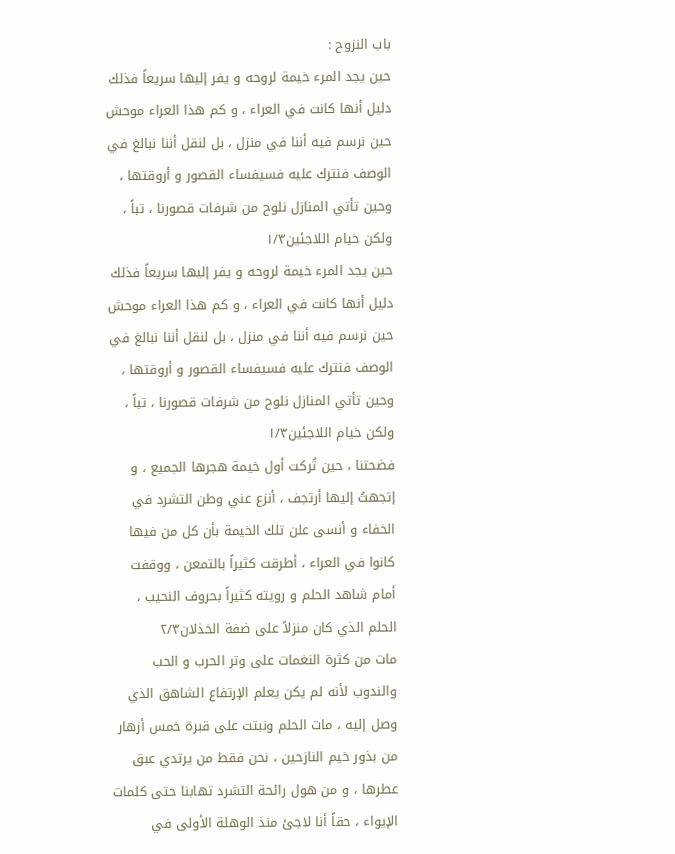باب النزوح :
حين يجد المرء خيمة لروحه و يفر إليها سريعاً فذلك دليل أنها كانت في العراء ، و كم هذا العراء موحش حين نرسم فيه أننا في منزل ، بل لنقل أننا نبالغ في الوصف فنترك عليه فسيفساء القصور و أروقتها ، وحين تأتي المنازل نلوح من شرفات قصورنا ، تباً ، ولكن خيام اللاجئين١/٣
حين يجد المرء خيمة لروحه و يفر إليها سريعاً فذلك دليل أنها كانت في العراء ، و كم هذا العراء موحش حين نرسم فيه أننا في منزل ، بل لنقل أننا نبالغ في الوصف فنترك عليه فسيفساء القصور و أروقتها ، وحين تأتي المنازل نلوح من شرفات قصورنا ، تباً ، ولكن خيام اللاجئين١/٣
فضحتنا ، حين تُركت أول خيمة هجرها الجميع ، و إتجهتُ إليها أرتجف ، أنزع عني وطن التشرد في الخفاء و أنسى علن تلك الخيمة بأن كل من فيها كانوا في العراء ، أطرقت كثيراً بالتمعن ، ووقفت أمام شاهد الحلم و رويته كثيراً بحروف النحيب ، الحلم الذي كان منزلاً على ضفة الخذلان٢/٣
مات من كثرة النغمات على وتر الحرب و الحب والندوب لأنه لم يكن يعلم الإرتفاع الشاهق الذي وصل إليه ، مات الحلم ونبتت على قبرة خمس أزهار من بذور خيم النازحين ، نحن فقط من يرتدي عبق عطرها ، و من هول رائحة التشرد تهابنا حتى كلمات الإيواء ، حقاً أنا لاجئ منذ الوهلة الأولى في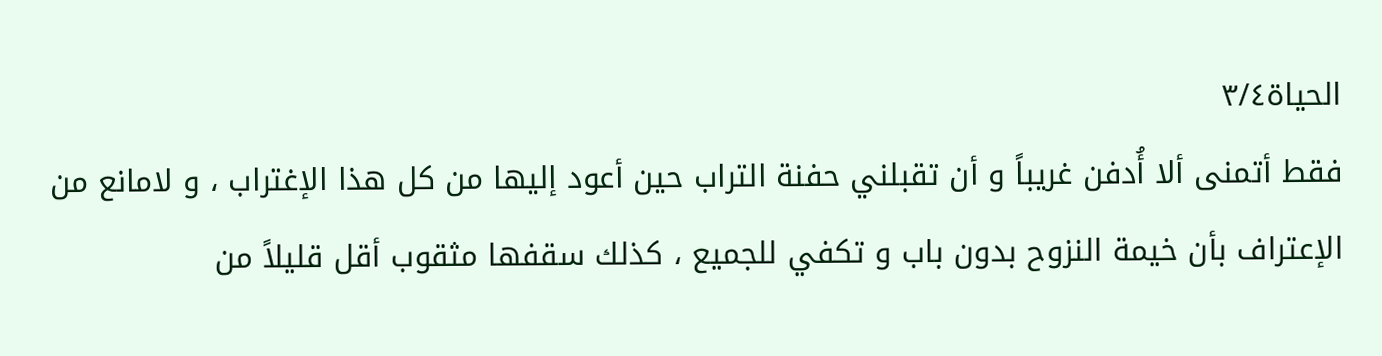الحياة٣/٤
فقط أتمنى ألا أُدفن غريباً و أن تقبلني حفنة التراب حين أعود إليها من كل هذا الإغتراب ، و لامانع من الإعتراف بأن خيمة النزوح بدون باب و تكفي للجميع ، كذلك سقفها مثقوب أقل قليلاً من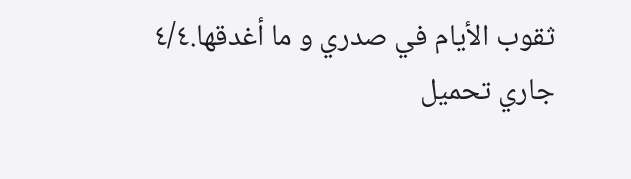ثقوب الأيام في صدري و ما أغدقها.٤/٤
جاري تحميل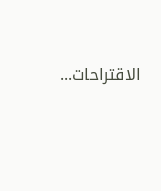الاقتراحات...